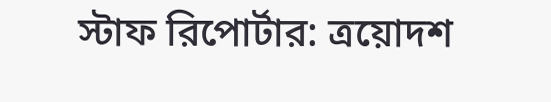স্টাফ রিপোর্টার: ত্রয়োদশ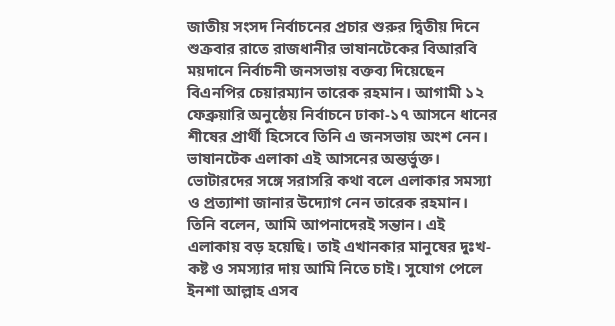জাতীয় সংসদ নির্বাচনের প্রচার শুরুর দ্বিতীয় দিনে শুক্রবার রাতে রাজধানীর ভাষানটেকের বিআরবি ময়দানে নির্বাচনী জনসভায় বক্তব্য দিয়েছেন বিএনপির চেয়ারম্যান তারেক রহমান। আগামী ১২ ফেব্রুয়ারি অনুষ্ঠেয় নির্বাচনে ঢাকা-১৭ আসনে ধানের শীষের প্রার্থী হিসেবে তিনি এ জনসভায় অংশ নেন। ভাষানটেক এলাকা এই আসনের অন্তর্ভুক্ত।
ভোটারদের সঙ্গে সরাসরি কথা বলে এলাকার সমস্যা ও প্রত্যাশা জানার উদ্যোগ নেন তারেক রহমান। তিনি বলেন, আমি আপনাদেরই সন্তান। এই এলাকায় বড় হয়েছি। তাই এখানকার মানুষের দুঃখ-কষ্ট ও সমস্যার দায় আমি নিতে চাই। সুযোগ পেলে ইনশা আল্লাহ এসব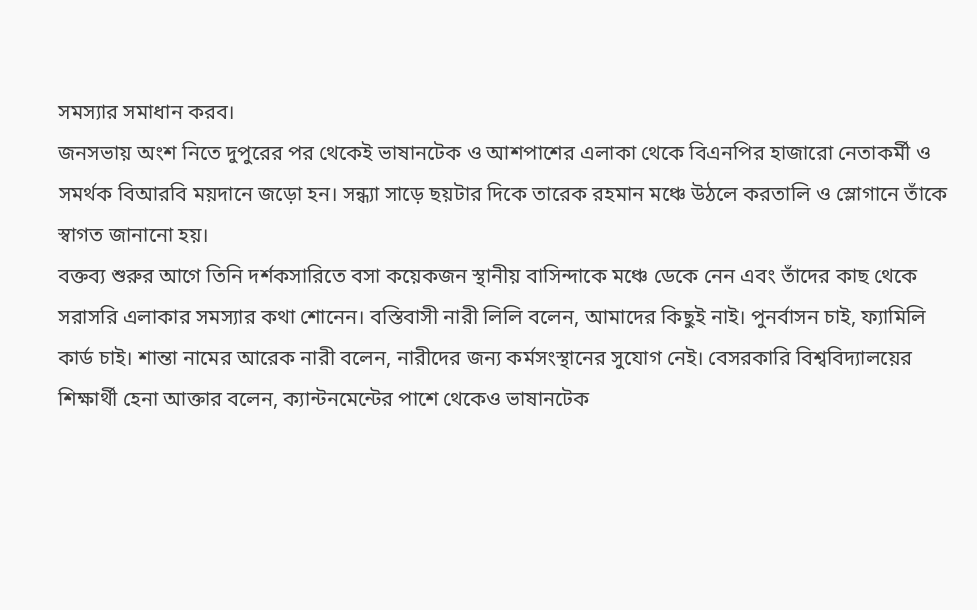সমস্যার সমাধান করব।
জনসভায় অংশ নিতে দুপুরের পর থেকেই ভাষানটেক ও আশপাশের এলাকা থেকে বিএনপির হাজারো নেতাকর্মী ও সমর্থক বিআরবি ময়দানে জড়ো হন। সন্ধ্যা সাড়ে ছয়টার দিকে তারেক রহমান মঞ্চে উঠলে করতালি ও স্লোগানে তাঁকে স্বাগত জানানো হয়।
বক্তব্য শুরুর আগে তিনি দর্শকসারিতে বসা কয়েকজন স্থানীয় বাসিন্দাকে মঞ্চে ডেকে নেন এবং তাঁদের কাছ থেকে সরাসরি এলাকার সমস্যার কথা শোনেন। বস্তিবাসী নারী লিলি বলেন, আমাদের কিছুই নাই। পুনর্বাসন চাই, ফ্যামিলি কার্ড চাই। শান্তা নামের আরেক নারী বলেন, নারীদের জন্য কর্মসংস্থানের সুযোগ নেই। বেসরকারি বিশ্ববিদ্যালয়ের শিক্ষার্থী হেনা আক্তার বলেন, ক্যান্টনমেন্টের পাশে থেকেও ভাষানটেক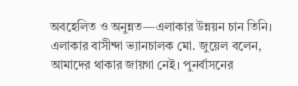অবহেলিত ও অনুন্নত—এলাকার উন্নয়ন চান তিনি। এলাকার বাসীন্দা ভ্যানচালক মো. জুয়েল বলেন, আমাদের থাকার জায়গা নেই। পুনর্বাসনের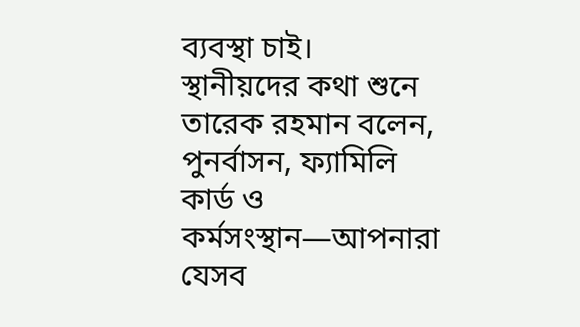ব্যবস্থা চাই।
স্থানীয়দের কথা শুনে তারেক রহমান বলেন, পুনর্বাসন, ফ্যামিলি কার্ড ও কর্মসংস্থান—আপনারা যেসব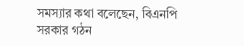সমস্যার কথা বলেছেন, বিএনপি সরকার গঠন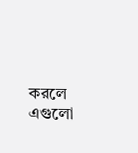করলে এগুলো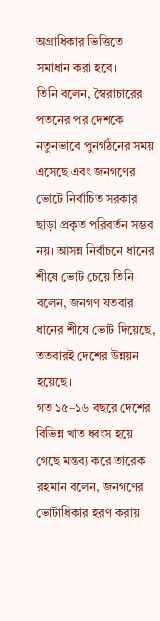অগ্রাধিকার ভিত্তিতে সমাধান করা হবে।
তিনি বলেন, স্বৈরাচারের পতনের পর দেশকে নতুনভাবে পুনর্গঠনের সময় এসেছে এবং জনগণের ভোটে নির্বাচিত সরকার ছাড়া প্রকৃত পরিবর্তন সম্ভব নয়। আসন্ন নির্বাচনে ধানের শীষে ভোট চেয়ে তিনি বলেন, জনগণ যতবার ধানের শীষে ভোট দিয়েছে, ততবারই দেশের উন্নয়ন হয়েছে।
গত ১৫–১৬ বছরে দেশের বিভিন্ন খাত ধ্বংস হয়ে গেছে মন্তব্য করে তারেক রহমান বলেন, জনগণের ভোটাধিকার হরণ করায়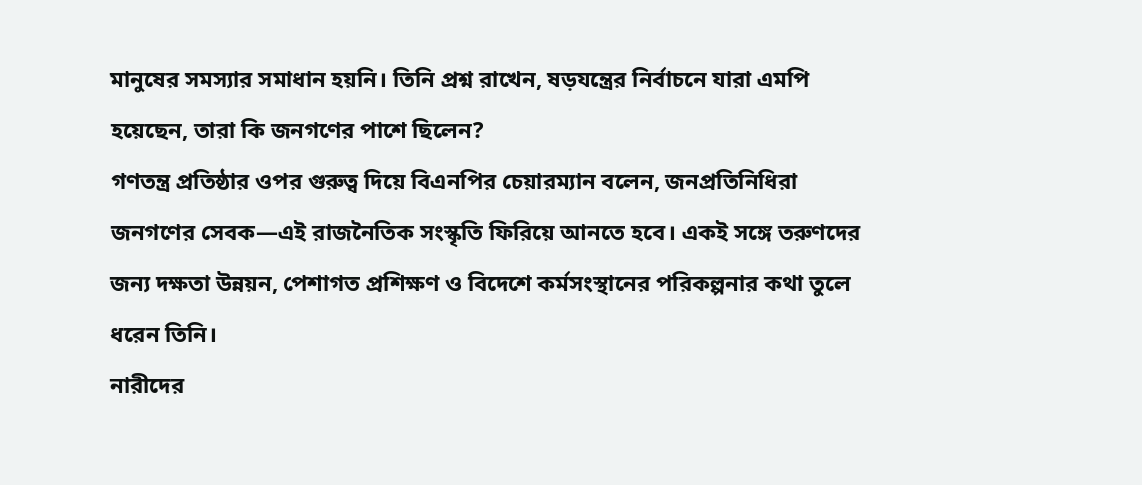মানুষের সমস্যার সমাধান হয়নি। তিনি প্রশ্ন রাখেন, ষড়যন্ত্রের নির্বাচনে যারা এমপি হয়েছেন, তারা কি জনগণের পাশে ছিলেন?
গণতন্ত্র প্রতিষ্ঠার ওপর গুরুত্ব দিয়ে বিএনপির চেয়ারম্যান বলেন, জনপ্রতিনিধিরা জনগণের সেবক—এই রাজনৈতিক সংস্কৃতি ফিরিয়ে আনতে হবে। একই সঙ্গে তরুণদের জন্য দক্ষতা উন্নয়ন, পেশাগত প্রশিক্ষণ ও বিদেশে কর্মসংস্থানের পরিকল্পনার কথা তুলে ধরেন তিনি।
নারীদের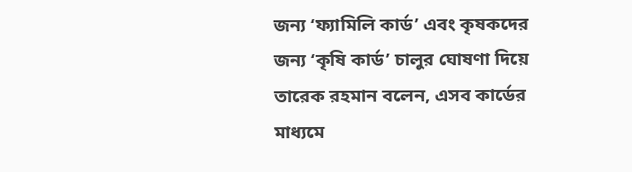জন্য ‘ফ্যামিলি কার্ড’ এবং কৃষকদের জন্য ‘কৃষি কার্ড’ চালুর ঘোষণা দিয়ে তারেক রহমান বলেন, এসব কার্ডের মাধ্যমে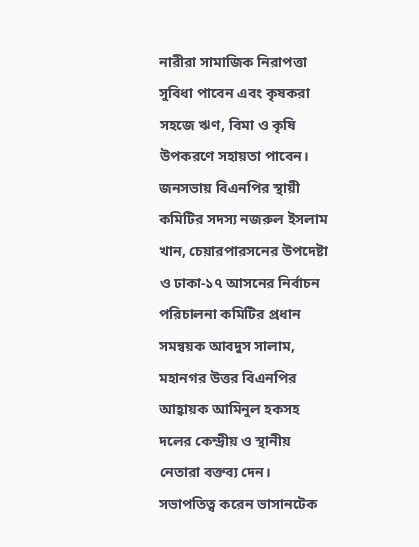নারীরা সামাজিক নিরাপত্তা সুবিধা পাবেন এবং কৃষকরা সহজে ঋণ, বিমা ও কৃষি উপকরণে সহায়তা পাবেন।
জনসভায় বিএনপির স্থায়ী কমিটির সদস্য নজরুল ইসলাম খান, চেয়ারপারসনের উপদেষ্টা ও ঢাকা-১৭ আসনের নির্বাচন পরিচালনা কমিটির প্রধান সমন্বয়ক আবদুস সালাম, মহানগর উত্তর বিএনপির আহ্বায়ক আমিনুল হকসহ দলের কেন্দ্রীয় ও স্থানীয় নেতারা বক্তব্য দেন। সভাপতিত্ব করেন ভাসানটেক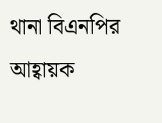থানা বিএনপির আহ্বায়ক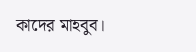কাদের মাহবুব।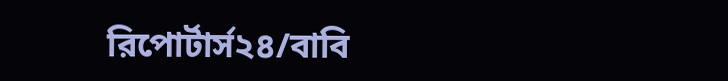রিপোর্টার্স২৪/বাবি